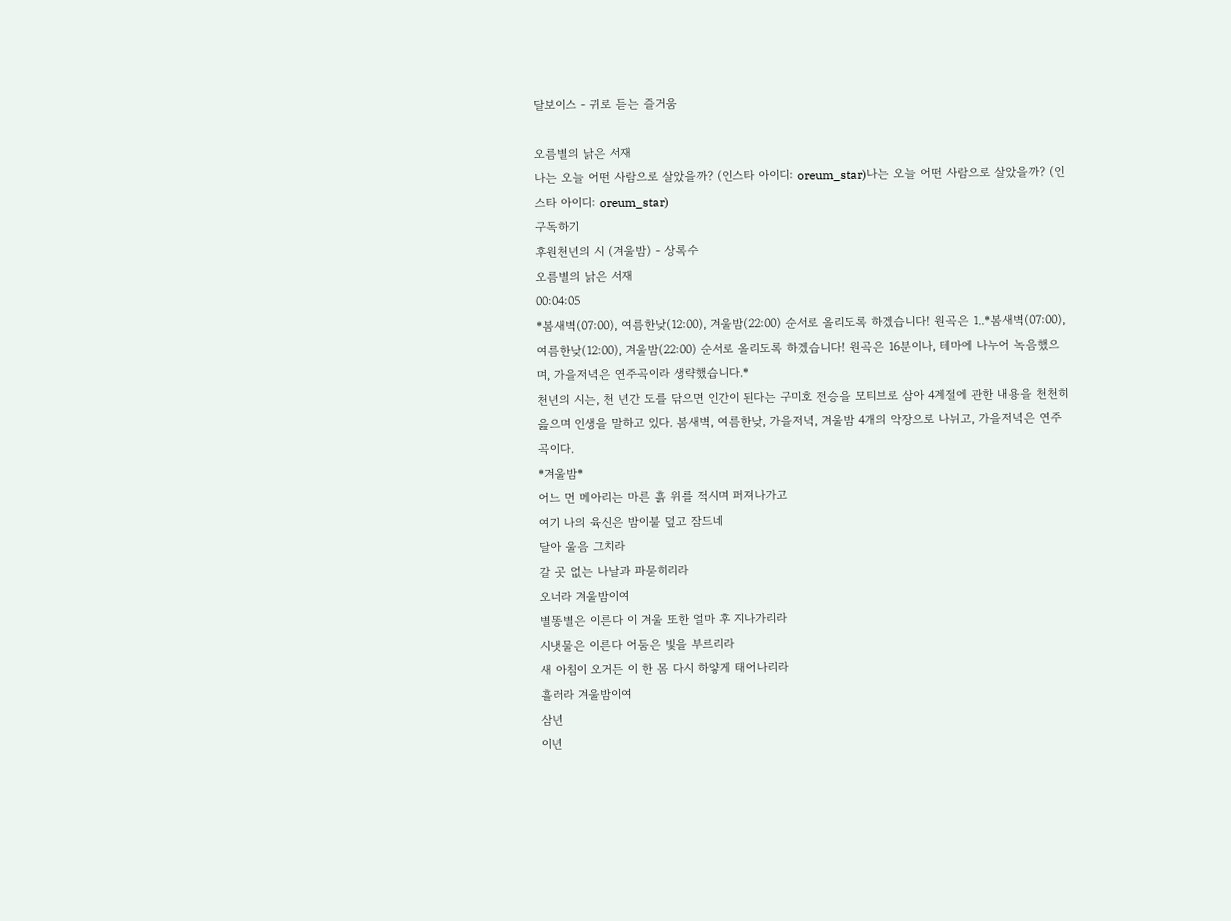달보이스 - 귀로 듣는 즐거움

오름별의 낡은 서재
나는 오늘 어떤 사람으로 살았을까? (인스타 아이디: oreum_star)나는 오늘 어떤 사람으로 살았을까? (인스타 아이디: oreum_star)
구독하기
후원천년의 시 (겨울밤) - 상록수
오름별의 낡은 서재
00:04:05
*봄새벽(07:00), 여름한낮(12:00), 겨울밤(22:00) 순서로 올리도록 하겠습니다! 원곡은 1..*봄새벽(07:00), 여름한낮(12:00), 겨울밤(22:00) 순서로 올리도록 하겠습니다! 원곡은 16분이나, 테마에 나누어 녹음했으며, 가을저녁은 연주곡이라 생략했습니다.*
천년의 시는, 천 년간 도를 닦으면 인간이 된다는 구미호 전승을 모티브로 삼아 4계절에 관한 내용을 천천히 읊으며 인생을 말하고 있다. 봄새벽, 여름한낮, 가을저녁, 겨울밤 4개의 악장으로 나뉘고, 가을저녁은 연주곡이다.
*겨울밤*
어느 먼 메아리는 마른 흙 위를 적시며 퍼져나가고
여기 나의 육신은 밤이불 덮고 잠드네
달아 울음 그치라
갈 곳 없는 나날과 파묻히리라
오너라 겨울밤이여
별똥별은 이른다 이 겨울 또한 얼마 후 지나가리라
시냇물은 이른다 어둠은 빛을 부르리라
새 아침이 오거든 이 한 몸 다시 하얗게 태어나리라
흘러라 겨울밤이여
삼년
이년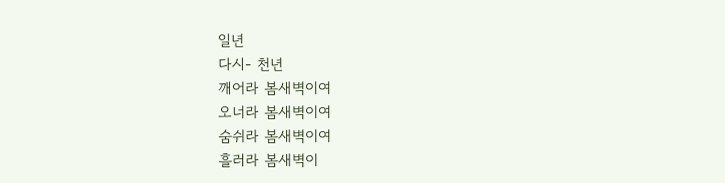일년
다시- 천년
깨어라 봄새벽이여
오너라 봄새벽이여
숨쉬라 봄새벽이여
흘러라 봄새벽이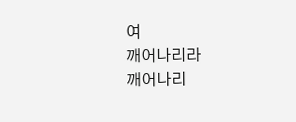여
깨어나리라
깨어나리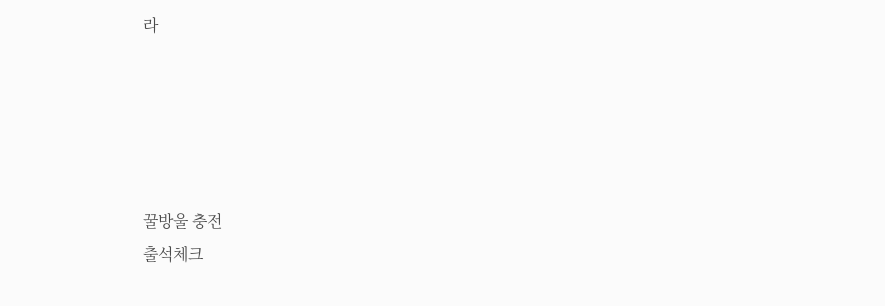라





꿀방울 충전
출석체크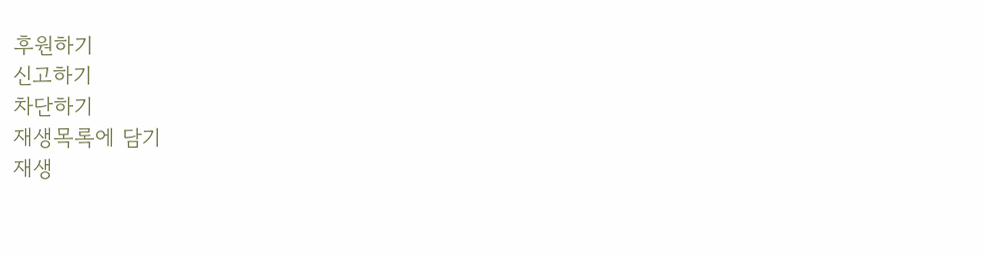후원하기
신고하기
차단하기
재생목록에 담기
재생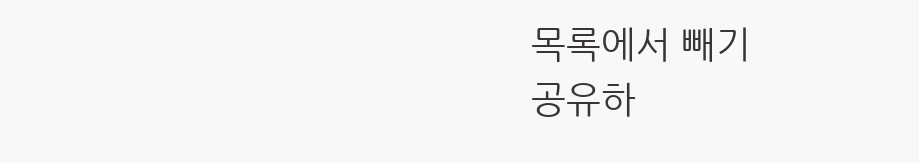목록에서 빼기
공유하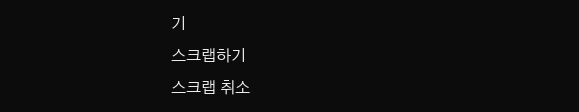기
스크랩하기
스크랩 취소